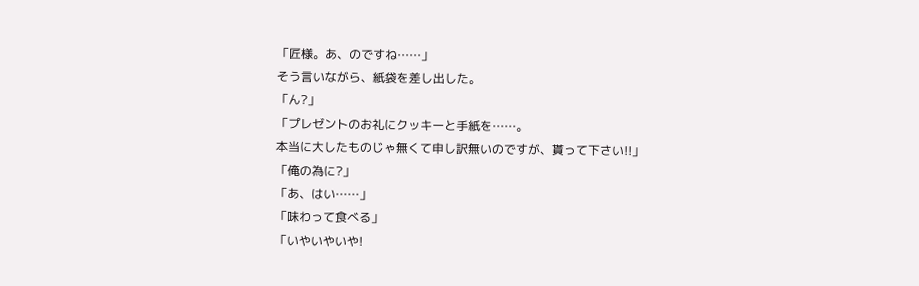「匠様。あ、のですね……」
そう言いながら、紙袋を差し出した。
「ん?」
「プレゼントのお礼にクッキーと手紙を……。
本当に大したものじゃ無くて申し訳無いのですが、貰って下さい!!」
「俺の為に?」
「あ、はい……」
「味わって食べる」
「いやいやいや!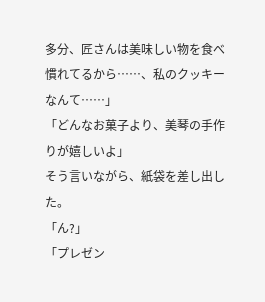多分、匠さんは美味しい物を食べ慣れてるから……、私のクッキーなんて……」
「どんなお菓子より、美琴の手作りが嬉しいよ」
そう言いながら、紙袋を差し出した。
「ん?」
「プレゼン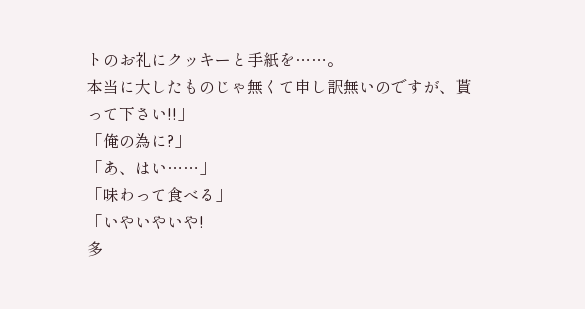トのお礼にクッキーと手紙を……。
本当に大したものじゃ無くて申し訳無いのですが、貰って下さい!!」
「俺の為に?」
「あ、はい……」
「味わって食べる」
「いやいやいや!
多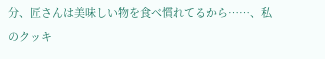分、匠さんは美味しい物を食べ慣れてるから……、私のクッキ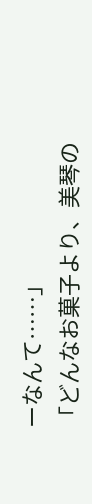ーなんて……」
「どんなお菓子より、美琴の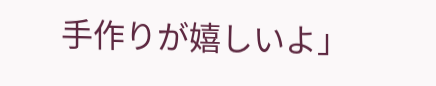手作りが嬉しいよ」